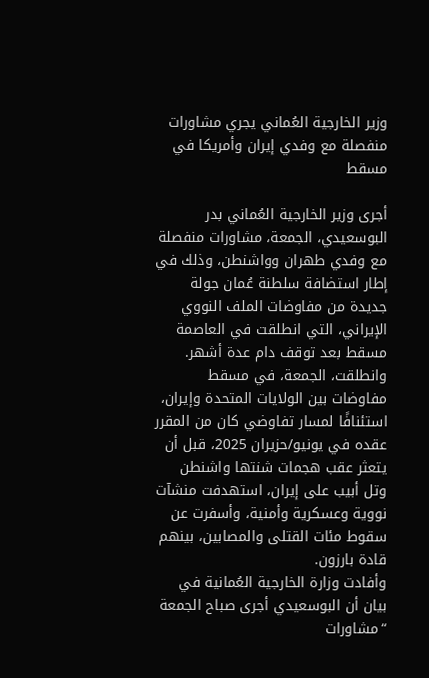وزير الخارجية العُماني يجري مشاورات منفصلة مع وفدي إيران وأمريكا في مسقط

أجرى وزير الخارجية العُماني بدر البوسعيدي، الجمعة، مشاورات منفصلة مع وفدي طهران وواشنطن، وذلك في إطار استضافة سلطنة عُمان جولة جديدة من مفاوضات الملف النووي الإيراني، التي انطلقت في العاصمة مسقط بعد توقف دام عدة أشهر.
وانطلقت، الجمعة، في مسقط مفاوضات بين الولايات المتحدة وإيران، استئنافًا لمسار تفاوضي كان من المقرر عقده في يونيو/حزيران 2025، قبل أن يتعثر عقب هجمات شنتها واشنطن وتل أبيب على إيران، استهدفت منشآت نووية وعسكرية وأمنية، وأسفرت عن سقوط مئات القتلى والمصابين، بينهم قادة بارزون.
وأفادت وزارة الخارجية العُمانية في بيان أن البوسعيدي أجرى صباح الجمعة “مشاورات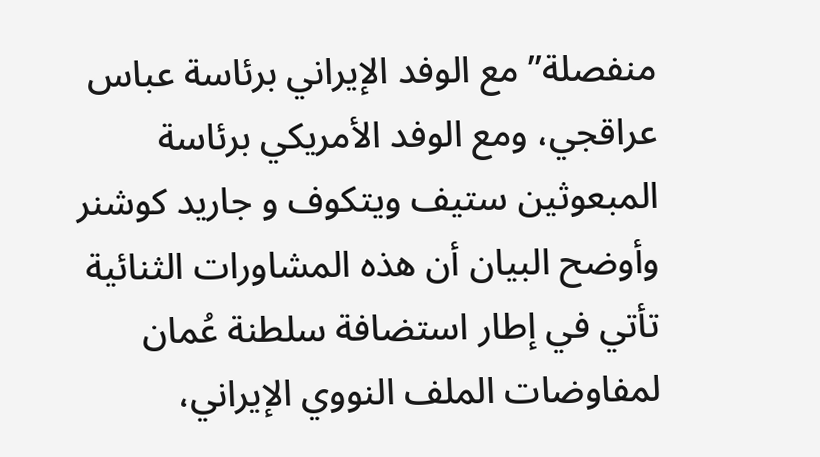منفصلة” مع الوفد الإيراني برئاسة عباس عراقجي، ومع الوفد الأمريكي برئاسة المبعوثين ستيف ويتكوف و جاريد كوشنر
وأوضح البيان أن هذه المشاورات الثنائية تأتي في إطار استضافة سلطنة عُمان لمفاوضات الملف النووي الإيراني،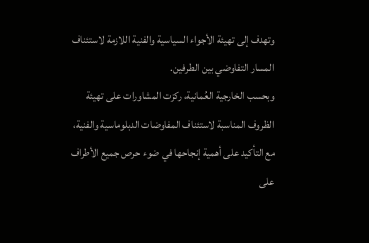وتهدف إلى تهيئة الأجواء السياسية والفنية اللازمة لاستئناف المسار التفاوضي بين الطرفين.
وبحسب الخارجية العُمانية، ركزت المشاورات على تهيئة الظروف المناسبة لاستئناف المفاوضات الدبلوماسية والفنية، مع التأكيد على أهمية إنجاحها في ضوء حرص جميع الأطراف على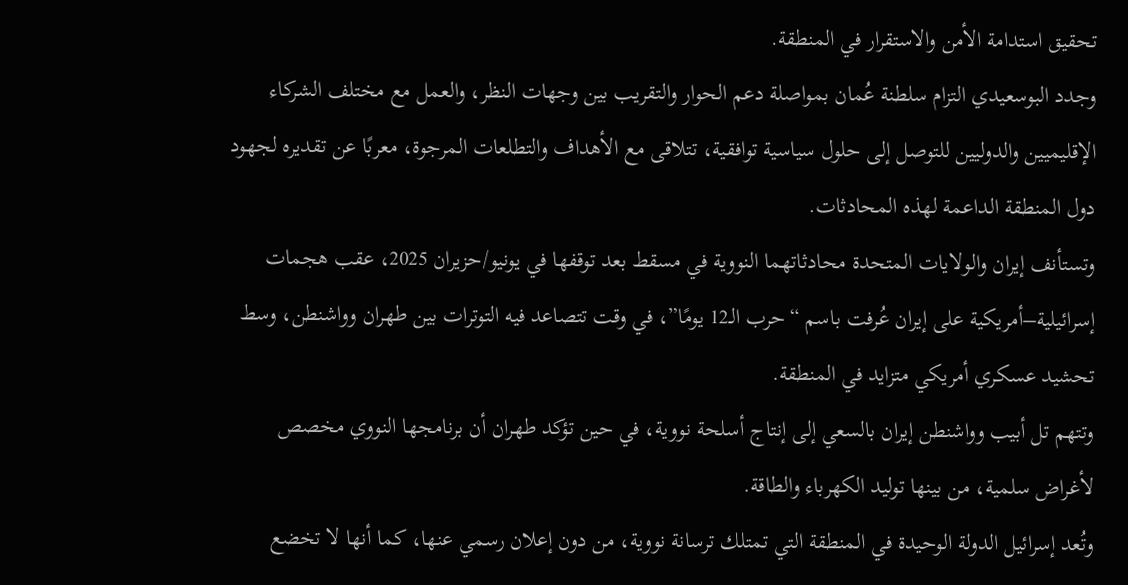تحقيق استدامة الأمن والاستقرار في المنطقة.
وجدد البوسعيدي التزام سلطنة عُمان بمواصلة دعم الحوار والتقريب بين وجهات النظر، والعمل مع مختلف الشركاء الإقليميين والدوليين للتوصل إلى حلول سياسية توافقية، تتلاقى مع الأهداف والتطلعات المرجوة، معربًا عن تقديره لجهود دول المنطقة الداعمة لهذه المحادثات.
وتستأنف إيران والولايات المتحدة محادثاتهما النووية في مسقط بعد توقفها في يونيو/حزيران 2025، عقب هجمات إسرائيلية–أمريكية على إيران عُرفت باسم “حرب الـ12 يومًا”، في وقت تتصاعد فيه التوترات بين طهران وواشنطن، وسط تحشيد عسكري أمريكي متزايد في المنطقة.
وتتهم تل أبيب وواشنطن إيران بالسعي إلى إنتاج أسلحة نووية، في حين تؤكد طهران أن برنامجها النووي مخصص لأغراض سلمية، من بينها توليد الكهرباء والطاقة.
وتُعد إسرائيل الدولة الوحيدة في المنطقة التي تمتلك ترسانة نووية، من دون إعلان رسمي عنها، كما أنها لا تخضع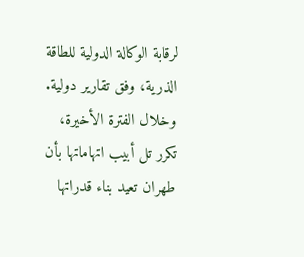لرقابة الوكالة الدولية للطاقة الذرية، وفق تقارير دولية.
وخلال الفترة الأخيرة، تكرر تل أبيب اتهاماتها بأن طهران تعيد بناء قدراتها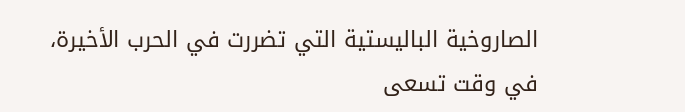الصاروخية الباليستية التي تضررت في الحرب الأخيرة، في وقت تسعى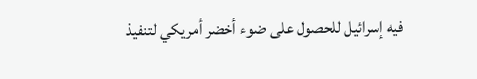فيه إسرائيل للحصول على ضوء أخضر أمريكي لتنفيذ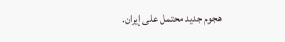هجوم جديد محتمل على إيران.